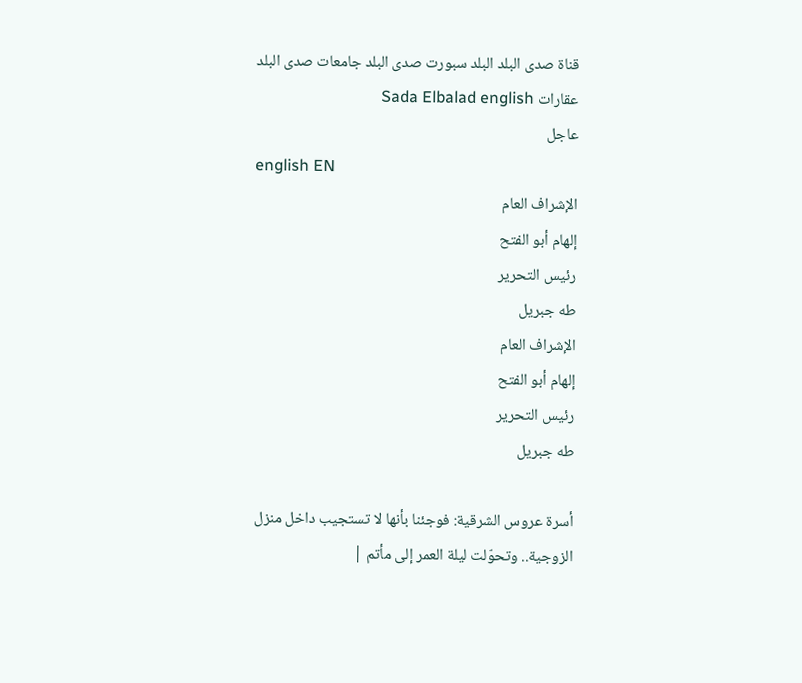قناة صدى البلد البلد سبورت صدى البلد جامعات صدى البلد عقارات Sada Elbalad english
عاجل
english EN
الإشراف العام
إلهام أبو الفتح
رئيس التحرير
طه جبريل
الإشراف العام
إلهام أبو الفتح
رئيس التحرير
طه جبريل

أسرة عروس الشرقية: فوجئنا بأنها لا تستجيب داخل منزل الزوجية.. وتحوّلت ليلة العمر إلى مأتم |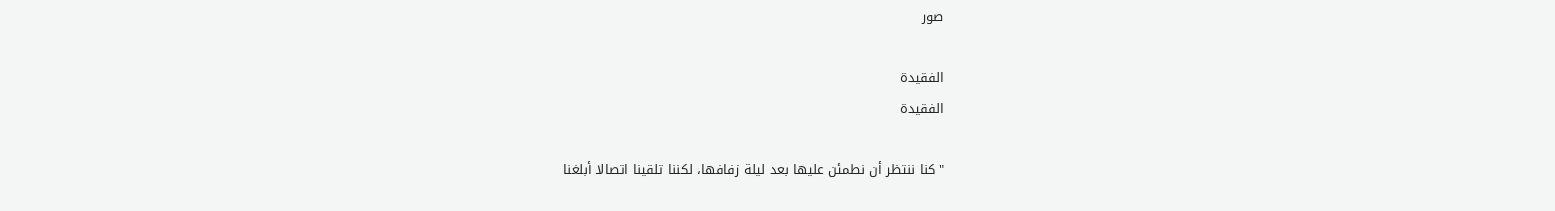صور

الفقيدة
الفقيدة

"كنا ننتظر أن نطمئن عليها بعد ليلة زفافها، لكننا تلقينا اتصالا أبلغنا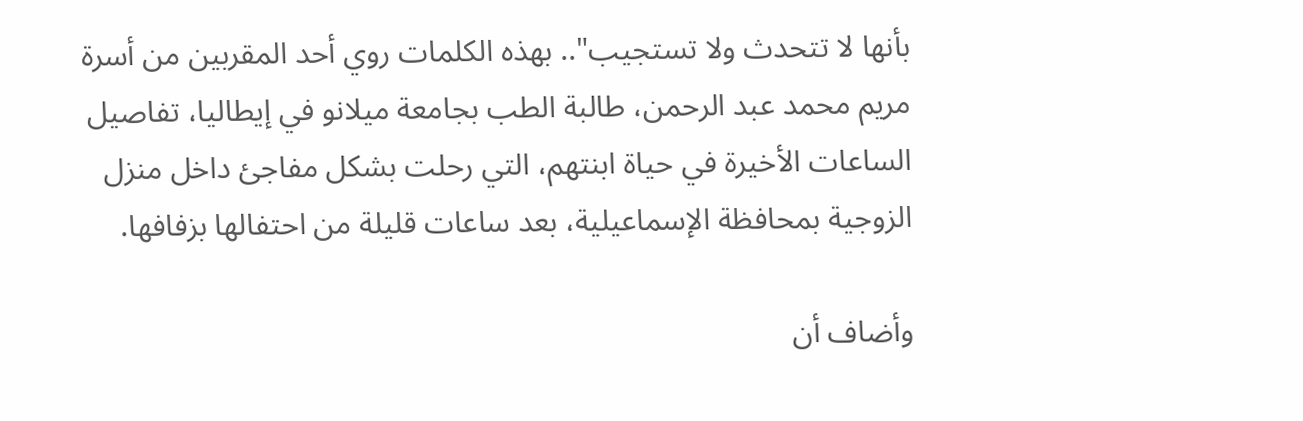بأنها لا تتحدث ولا تستجيب".. بهذه الكلمات روي أحد المقربين من أسرة مريم محمد عبد الرحمن، طالبة الطب بجامعة ميلانو في إيطاليا، تفاصيل الساعات الأخيرة في حياة ابنتهم، التي رحلت بشكل مفاجئ داخل منزل الزوجية بمحافظة الإسماعيلية، بعد ساعات قليلة من احتفالها بزفافها.

وأضاف أن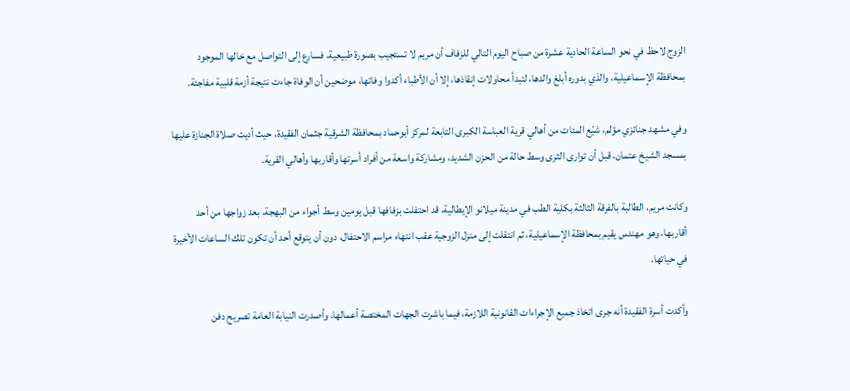الزوج لاحظ في نحو الساعة الحادية عشرة من صباح اليوم التالي للزفاف أن مريم لا تستجيب بصورة طبيعية، فسارع إلى التواصل مع خالها الموجود بمحافظة الإسماعيلية، والذي بدوره أبلغ والدها، لتبدأ محاولات إنقاذها، إلا أن الأطباء أكدوا وفاتها، موضحين أن الوفاة جاءت نتيجة أزمة قلبية مفاجئة.

وفي مشهد جنائزي مؤلم، شيّع المئات من أهالي قرية العباسة الكبرى التابعة لمركز أبوحماد بمحافظة الشرقية جثمان الفقيدة، حيث أديت صلاة الجنازة عليها بمسجد الشيخ عتمان، قبل أن توارى الثرى وسط حالة من الحزن الشديد، ومشاركة واسعة من أفراد أسرتها وأقاربها وأهالي القرية.

وكانت مريم، الطالبة بالفرقة الثالثة بكلية الطب في مدينة ميلانو الإيطالية، قد احتفلت بزفافها قبل يومين وسط أجواء من البهجة، بعد زواجها من أحد أقاربها، وهو مهندس يقيم بمحافظة الإسماعيلية، ثم انتقلت إلى منزل الزوجية عقب انتهاء مراسم الاحتفال، دون أن يتوقع أحد أن تكون تلك الساعات الأخيرة في حياتها.

وأكدت أسرة الفقيدة أنه جرى اتخاذ جميع الإجراءات القانونية اللازمة، فيما باشرت الجهات المختصة أعمالها، وأصدرت النيابة العامة تصريح دفن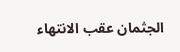الجثمان عقب الانتهاء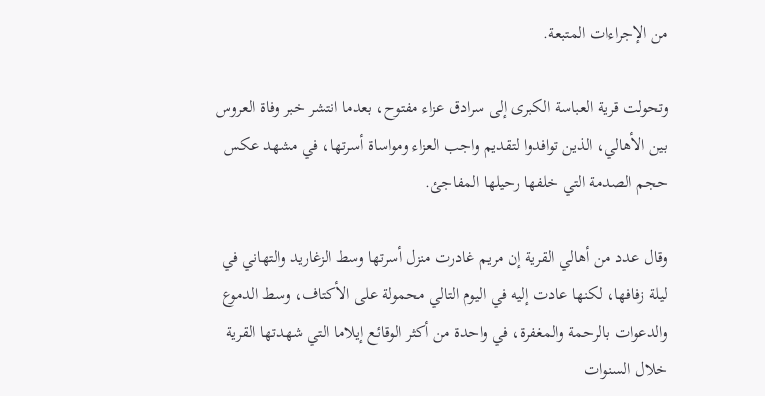من الإجراءات المتبعة.

وتحولت قرية العباسة الكبرى إلى سرادق عزاء مفتوح، بعدما انتشر خبر وفاة العروس بين الأهالي، الذين توافدوا لتقديم واجب العزاء ومواساة أسرتها، في مشهد عكس حجم الصدمة التي خلفها رحيلها المفاجئ.

وقال عدد من أهالي القرية إن مريم غادرت منزل أسرتها وسط الزغاريد والتهاني في ليلة زفافها، لكنها عادت إليه في اليوم التالي محمولة على الأكتاف، وسط الدموع والدعوات بالرحمة والمغفرة، في واحدة من أكثر الوقائع إيلاما التي شهدتها القرية خلال السنوات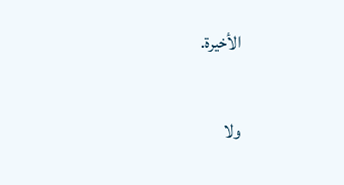الأخيرة.

ولا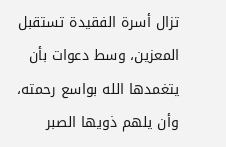تزال أسرة الفقيدة تستقبل المعزين، وسط دعوات بأن يتغمدها الله بواسع رحمته، وأن يلهم ذويها الصبر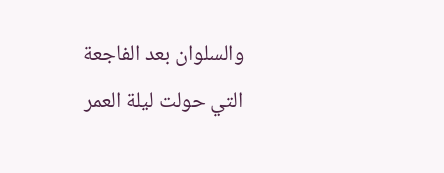والسلوان بعد الفاجعة التي حولت ليلة العمر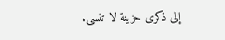إلى ذكرى حزينة لا تنسى.